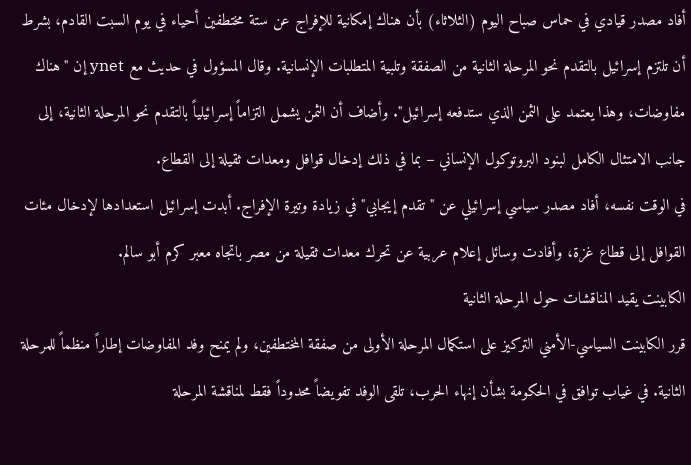أفاد مصدر قيادي في حماس صباح اليوم (الثلاثاء) بأن هناك إمكانية للإفراج عن ستة مختطفين أحياء في يوم السبت القادم، بشرط أن تلتزم إسرائيل بالتقدم نحو المرحلة الثانية من الصفقة وتلبية المتطلبات الإنسانية. وقال المسؤول في حديث مع ynet إن "هناك مفاوضات، وهذا يعتمد على الثمن الذي ستدفعه إسرائيل". وأضاف أن الثمن يشمل التزاماً إسرائيلياً بالتقدم نحو المرحلة الثانية، إلى جانب الامتثال الكامل لبنود البروتوكول الإنساني – بما في ذلك إدخال قوافل ومعدات ثقيلة إلى القطاع.
في الوقت نفسه، أفاد مصدر سياسي إسرائيلي عن "تقدم إيجابي" في زيادة وتيرة الإفراج. أبدت إسرائيل استعدادها لإدخال مئات القوافل إلى قطاع غزة، وأفادت وسائل إعلام عربية عن تحرك معدات ثقيلة من مصر باتجاه معبر كرم أبو سالم.
الكابينت يقيد المناقشات حول المرحلة الثانية
قرر الكابينت السياسي-الأمني التركيز على استكمال المرحلة الأولى من صفقة المختطفين، ولم يمنح وفد المفاوضات إطاراً منظماً للمرحلة الثانية. في غياب توافق في الحكومة بشأن إنهاء الحرب، تلقى الوفد تفويضاً محدوداً فقط لمناقشة المرحلة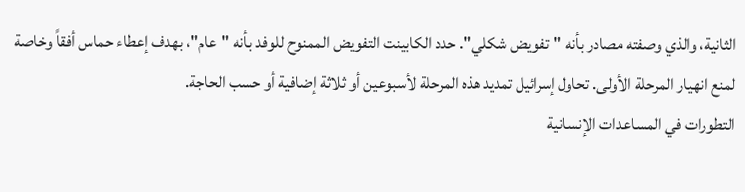الثانية، والذي وصفته مصادر بأنه "تفويض شكلي". حدد الكابينت التفويض الممنوح للوفد بأنه "عام"، بهدف إعطاء حماس أفقاً وخاصة لمنع انهيار المرحلة الأولى. تحاول إسرائيل تمديد هذه المرحلة لأسبوعين أو ثلاثة إضافية أو حسب الحاجة.
التطورات في المساعدات الإنسانية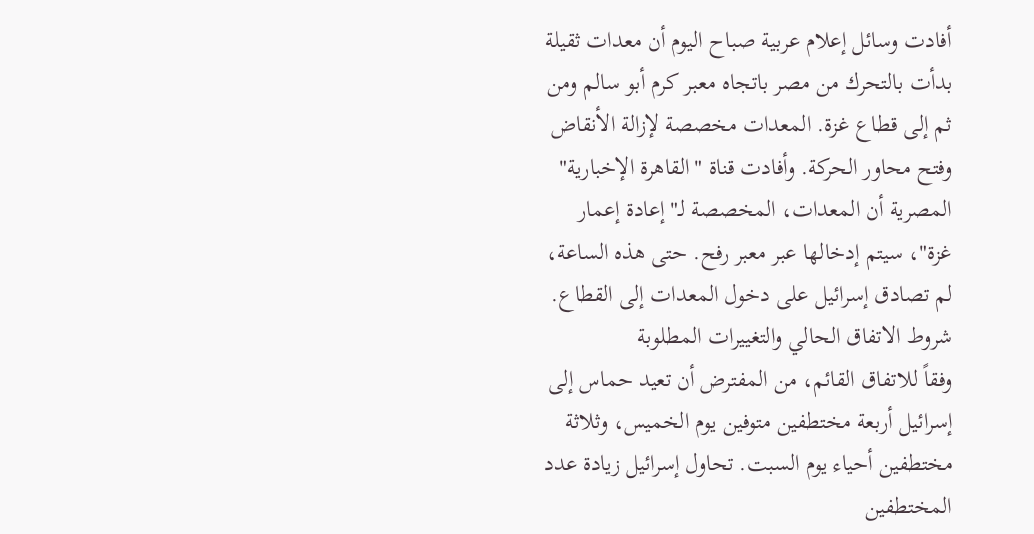أفادت وسائل إعلام عربية صباح اليوم أن معدات ثقيلة بدأت بالتحرك من مصر باتجاه معبر كرم أبو سالم ومن ثم إلى قطاع غزة. المعدات مخصصة لإزالة الأنقاض وفتح محاور الحركة. وأفادت قناة "القاهرة الإخبارية" المصرية أن المعدات، المخصصة لـ"إعادة إعمار غزة"، سيتم إدخالها عبر معبر رفح. حتى هذه الساعة، لم تصادق إسرائيل على دخول المعدات إلى القطاع.
شروط الاتفاق الحالي والتغييرات المطلوبة
وفقاً للاتفاق القائم، من المفترض أن تعيد حماس إلى إسرائيل أربعة مختطفين متوفين يوم الخميس، وثلاثة مختطفين أحياء يوم السبت. تحاول إسرائيل زيادة عدد المختطفين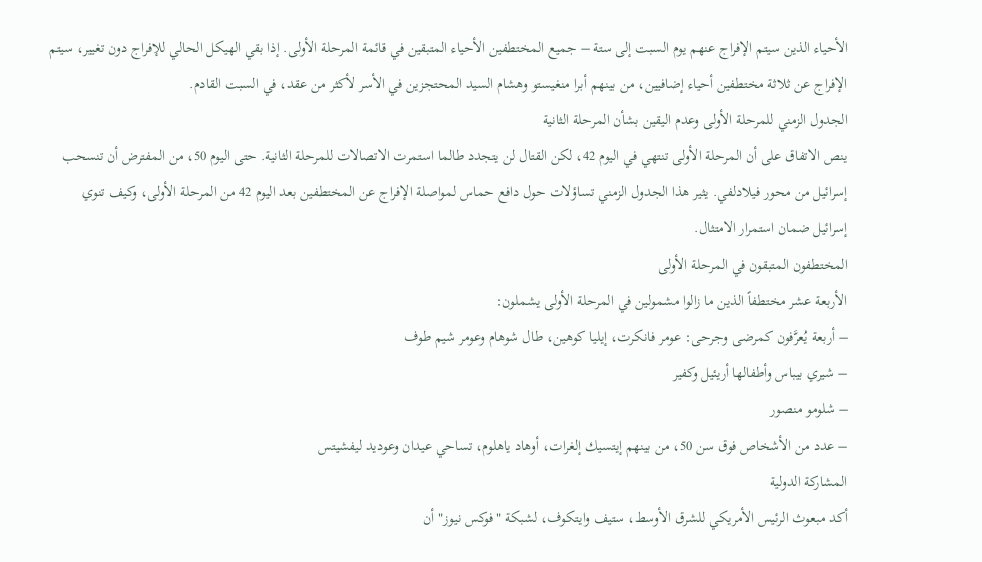الأحياء الذين سيتم الإفراج عنهم يوم السبت إلى ستة – جميع المختطفين الأحياء المتبقين في قائمة المرحلة الأولى. إذا بقي الهيكل الحالي للإفراج دون تغيير، سيتم الإفراج عن ثلاثة مختطفين أحياء إضافيين، من بينهم أبرا منغيستو وهشام السيد المحتجزين في الأسر لأكثر من عقد، في السبت القادم.
الجدول الزمني للمرحلة الأولى وعدم اليقين بشأن المرحلة الثانية
ينص الاتفاق على أن المرحلة الأولى تنتهي في اليوم 42، لكن القتال لن يتجدد طالما استمرت الاتصالات للمرحلة الثانية. حتى اليوم 50، من المفترض أن تنسحب إسرائيل من محور فيلادلفي. يثير هذا الجدول الزمني تساؤلات حول دافع حماس لمواصلة الإفراج عن المختطفين بعد اليوم 42 من المرحلة الأولى، وكيف تنوي إسرائيل ضمان استمرار الامتثال.
المختطفون المتبقون في المرحلة الأولى
الأربعة عشر مختطفاً الذين ما زالوا مشمولين في المرحلة الأولى يشملون:
– أربعة يُعرَّفون كمرضى وجرحى: عومر فانكرت، إيليا كوهين، طال شوهام وعومر شيم طوف
– شيري بيباس وأطفالها أريئيل وكفير
– شلومو منصور
– عدد من الأشخاص فوق سن 50، من بينهم إيتسيك إلغرات، أوهاد ياهلوم، تساحي عيدان وعوديد ليفشيتس
المشاركة الدولية
أكد مبعوث الرئيس الأمريكي للشرق الأوسط، ستيف وايتكوف، لشبكة "فوكس نيوز" أن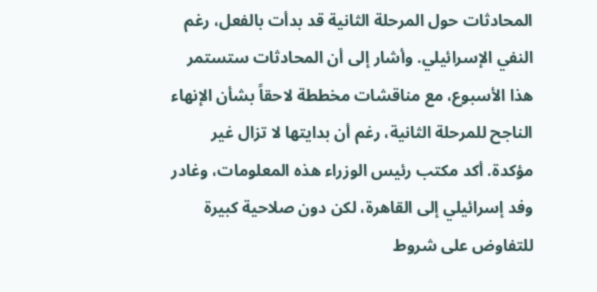المحادثات حول المرحلة الثانية قد بدأت بالفعل، رغم النفي الإسرائيلي. وأشار إلى أن المحادثات ستستمر هذا الأسبوع، مع مناقشات مخططة لاحقاً بشأن الإنهاء الناجح للمرحلة الثانية، رغم أن بدايتها لا تزال غير مؤكدة. أكد مكتب رئيس الوزراء هذه المعلومات، وغادر وفد إسرائيلي إلى القاهرة، لكن دون صلاحية كبيرة للتفاوض على شروط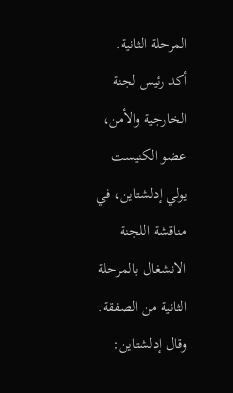المرحلة الثانية.
أكد رئيس لجنة الخارجية والأمن، عضو الكنيست يولي إدلشتاين، في مناقشة اللجنة الانشغال بالمرحلة الثانية من الصفقة. وقال إدلشتاين: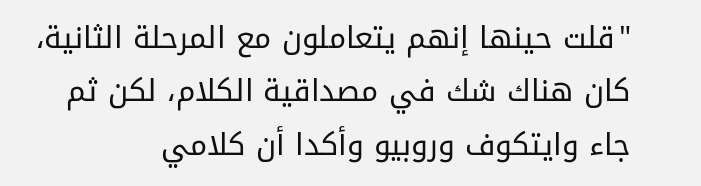"قلت حينها إنهم يتعاملون مع المرحلة الثانية، كان هناك شك في مصداقية الكلام، لكن ثم جاء وايتكوف وروبيو وأكدا أن كلامي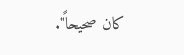كان صحيحاً".